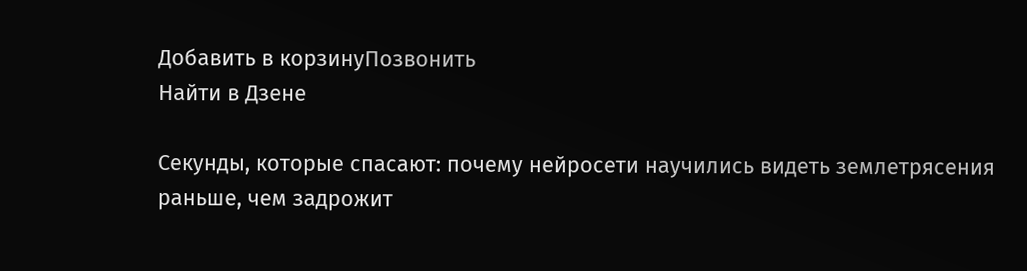Добавить в корзинуПозвонить
Найти в Дзене

Секунды, которые спасают: почему нейросети научились видеть землетрясения раньше, чем задрожит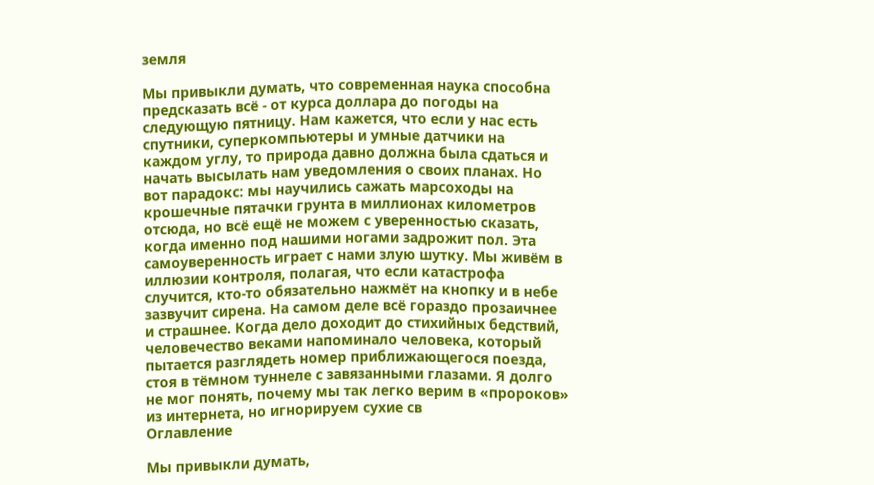земля

Мы привыкли думать, что современная наука способна предсказать всё - от курса доллара до погоды на следующую пятницу. Нам кажется, что если у нас есть спутники, суперкомпьютеры и умные датчики на каждом углу, то природа давно должна была сдаться и начать высылать нам уведомления о своих планах. Но вот парадокс: мы научились сажать марсоходы на крошечные пятачки грунта в миллионах километров отсюда, но всё ещё не можем с уверенностью сказать, когда именно под нашими ногами задрожит пол. Эта самоуверенность играет с нами злую шутку. Мы живём в иллюзии контроля, полагая, что если катастрофа случится, кто-то обязательно нажмёт на кнопку и в небе зазвучит сирена. На самом деле всё гораздо прозаичнее и страшнее. Когда дело доходит до стихийных бедствий, человечество веками напоминало человека, который пытается разглядеть номер приближающегося поезда, стоя в тёмном туннеле с завязанными глазами. Я долго не мог понять, почему мы так легко верим в «пророков» из интернета, но игнорируем сухие св
Оглавление

Мы привыкли думать,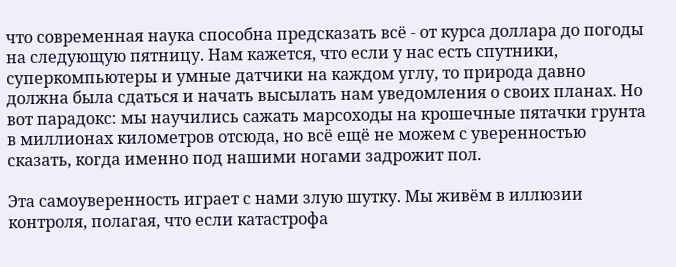что современная наука способна предсказать всё - от курса доллара до погоды на следующую пятницу. Нам кажется, что если у нас есть спутники, суперкомпьютеры и умные датчики на каждом углу, то природа давно должна была сдаться и начать высылать нам уведомления о своих планах. Но вот парадокс: мы научились сажать марсоходы на крошечные пятачки грунта в миллионах километров отсюда, но всё ещё не можем с уверенностью сказать, когда именно под нашими ногами задрожит пол.

Эта самоуверенность играет с нами злую шутку. Мы живём в иллюзии контроля, полагая, что если катастрофа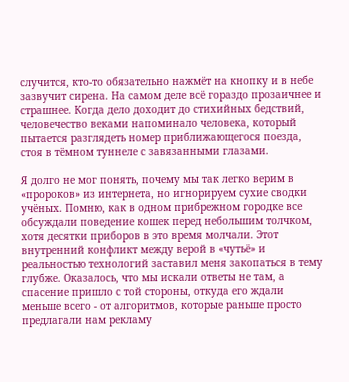случится, кто-то обязательно нажмёт на кнопку и в небе зазвучит сирена. На самом деле всё гораздо прозаичнее и страшнее. Когда дело доходит до стихийных бедствий, человечество веками напоминало человека, который пытается разглядеть номер приближающегося поезда, стоя в тёмном туннеле с завязанными глазами.

Я долго не мог понять, почему мы так легко верим в «пророков» из интернета, но игнорируем сухие сводки учёных. Помню, как в одном прибрежном городке все обсуждали поведение кошек перед небольшим толчком, хотя десятки приборов в это время молчали. Этот внутренний конфликт между верой в «чутьё» и реальностью технологий заставил меня закопаться в тему глубже. Оказалось, что мы искали ответы не там, а спасение пришло с той стороны, откуда его ждали меньше всего - от алгоритмов, которые раньше просто предлагали нам рекламу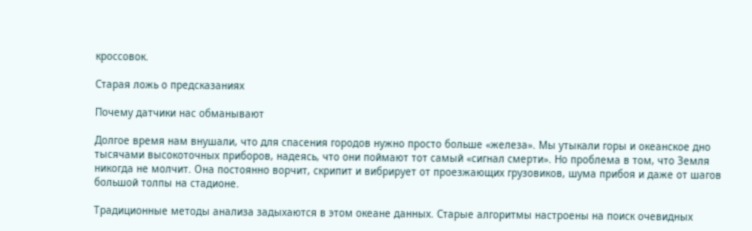кроссовок.

Старая ложь о предсказаниях

Почему датчики нас обманывают

Долгое время нам внушали, что для спасения городов нужно просто больше «железа». Мы утыкали горы и океанское дно тысячами высокоточных приборов, надеясь, что они поймают тот самый «сигнал смерти». Но проблема в том, что Земля никогда не молчит. Она постоянно ворчит, скрипит и вибрирует от проезжающих грузовиков, шума прибоя и даже от шагов большой толпы на стадионе.

Традиционные методы анализа задыхаются в этом океане данных. Старые алгоритмы настроены на поиск очевидных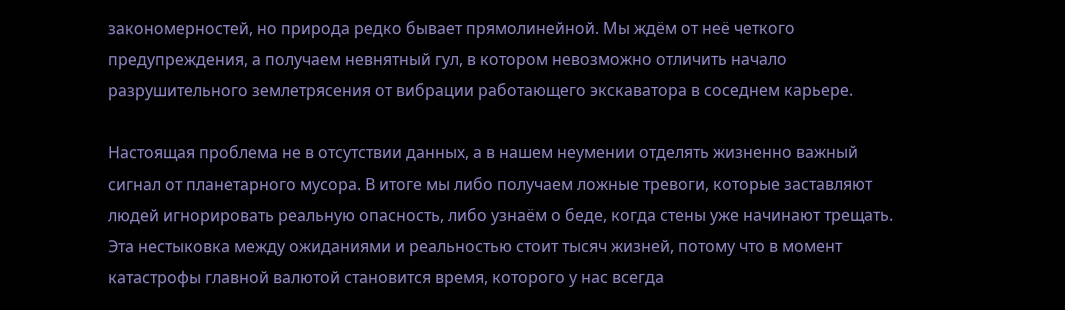закономерностей, но природа редко бывает прямолинейной. Мы ждём от неё четкого предупреждения, а получаем невнятный гул, в котором невозможно отличить начало разрушительного землетрясения от вибрации работающего экскаватора в соседнем карьере.

Настоящая проблема не в отсутствии данных, а в нашем неумении отделять жизненно важный сигнал от планетарного мусора. В итоге мы либо получаем ложные тревоги, которые заставляют людей игнорировать реальную опасность, либо узнаём о беде, когда стены уже начинают трещать. Эта нестыковка между ожиданиями и реальностью стоит тысяч жизней, потому что в момент катастрофы главной валютой становится время, которого у нас всегда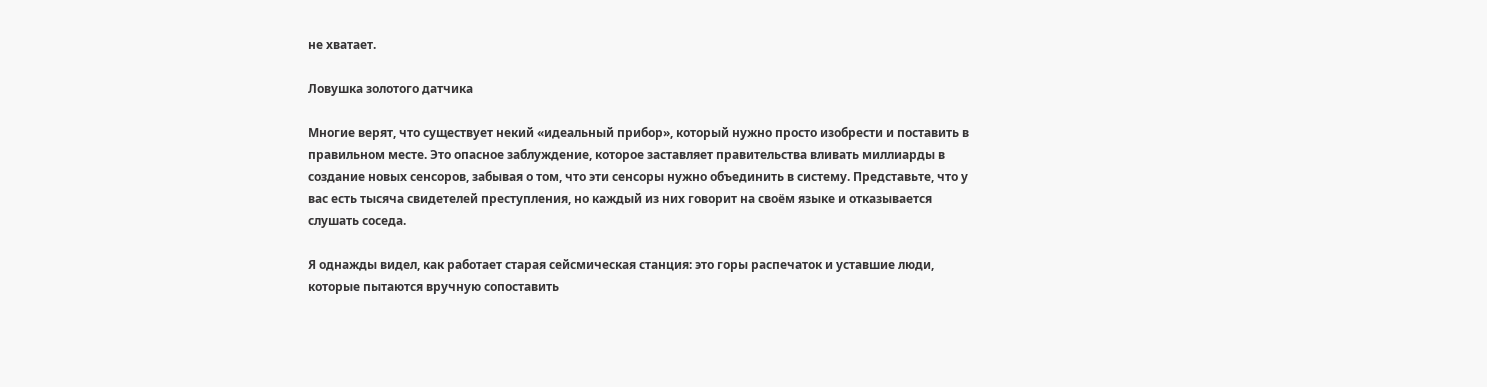не хватает.

Ловушка золотого датчика

Многие верят, что существует некий «идеальный прибор», который нужно просто изобрести и поставить в правильном месте. Это опасное заблуждение, которое заставляет правительства вливать миллиарды в создание новых сенсоров, забывая о том, что эти сенсоры нужно объединить в систему. Представьте, что у вас есть тысяча свидетелей преступления, но каждый из них говорит на своём языке и отказывается слушать соседа.

Я однажды видел, как работает старая сейсмическая станция: это горы распечаток и уставшие люди, которые пытаются вручную сопоставить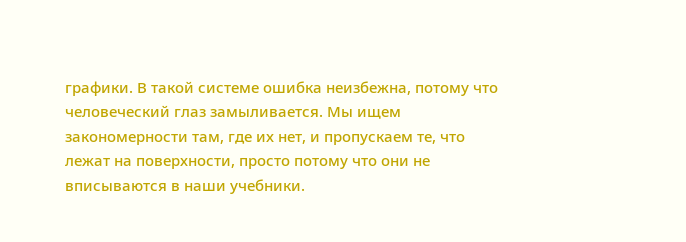графики. В такой системе ошибка неизбежна, потому что человеческий глаз замыливается. Мы ищем закономерности там, где их нет, и пропускаем те, что лежат на поверхности, просто потому что они не вписываются в наши учебники.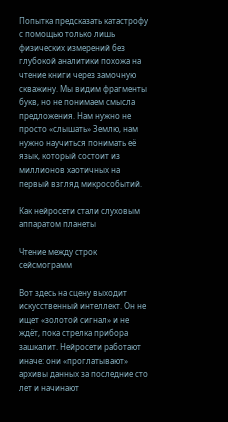Попытка предсказать катастрофу с помощью только лишь физических измерений без глубокой аналитики похожа на чтение книги через замочную скважину. Мы видим фрагменты букв, но не понимаем смысла предложения. Нам нужно не просто «слышать» Землю, нам нужно научиться понимать её язык, который состоит из миллионов хаотичных на первый взгляд микрособытий.

Как нейросети стали слуховым аппаратом планеты

Чтение между строк сейсмограмм

Вот здесь на сцену выходит искусственный интеллект. Он не ищет «золотой сигнал» и не ждёт, пока стрелка прибора зашкалит. Нейросети работают иначе: они «проглатывают» архивы данных за последние сто лет и начинают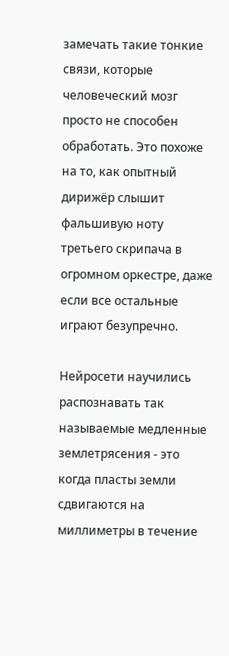замечать такие тонкие связи, которые человеческий мозг просто не способен обработать. Это похоже на то, как опытный дирижёр слышит фальшивую ноту третьего скрипача в огромном оркестре, даже если все остальные играют безупречно.

Нейросети научились распознавать так называемые медленные землетрясения - это когда пласты земли сдвигаются на миллиметры в течение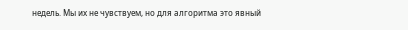недель. Мы их не чувствуем, но для алгоритма это явный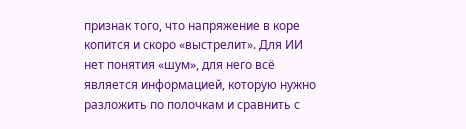признак того, что напряжение в коре копится и скоро «выстрелит». Для ИИ нет понятия «шум», для него всё является информацией, которую нужно разложить по полочкам и сравнить с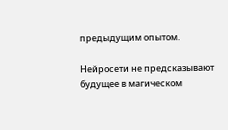предыдущим опытом.

Нейросети не предсказывают будущее в магическом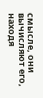смысле, они вычисляют его, находя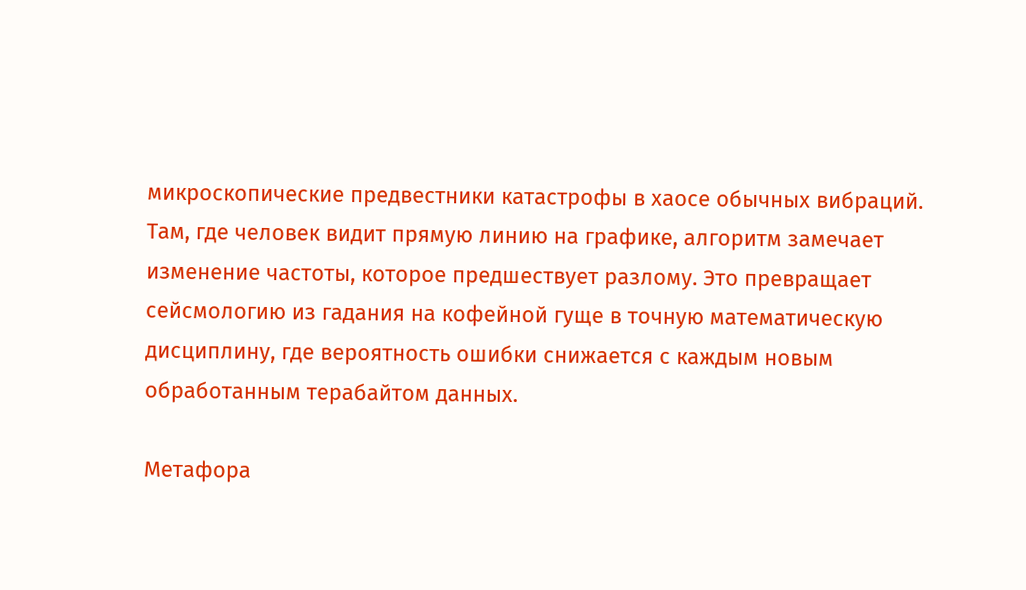микроскопические предвестники катастрофы в хаосе обычных вибраций. Там, где человек видит прямую линию на графике, алгоритм замечает изменение частоты, которое предшествует разлому. Это превращает сейсмологию из гадания на кофейной гуще в точную математическую дисциплину, где вероятность ошибки снижается с каждым новым обработанным терабайтом данных.

Метафора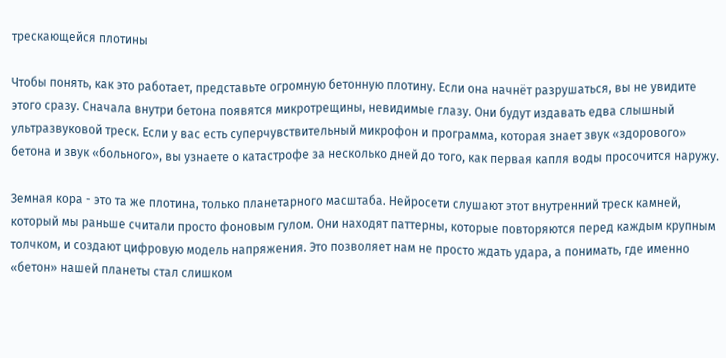трескающейся плотины

Чтобы понять, как это работает, представьте огромную бетонную плотину. Если она начнёт разрушаться, вы не увидите этого сразу. Сначала внутри бетона появятся микротрещины, невидимые глазу. Они будут издавать едва слышный ультразвуковой треск. Если у вас есть суперчувствительный микрофон и программа, которая знает звук «здорового» бетона и звук «больного», вы узнаете о катастрофе за несколько дней до того, как первая капля воды просочится наружу.

Земная кора - это та же плотина, только планетарного масштаба. Нейросети слушают этот внутренний треск камней, который мы раньше считали просто фоновым гулом. Они находят паттерны, которые повторяются перед каждым крупным толчком, и создают цифровую модель напряжения. Это позволяет нам не просто ждать удара, а понимать, где именно «бетон» нашей планеты стал слишком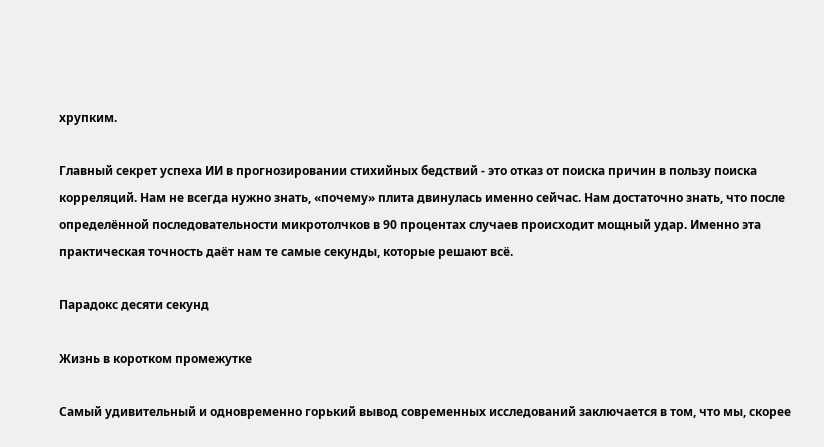хрупким.

Главный секрет успеха ИИ в прогнозировании стихийных бедствий - это отказ от поиска причин в пользу поиска корреляций. Нам не всегда нужно знать, «почему» плита двинулась именно сейчас. Нам достаточно знать, что после определённой последовательности микротолчков в 90 процентах случаев происходит мощный удар. Именно эта практическая точность даёт нам те самые секунды, которые решают всё.

Парадокс десяти секунд

Жизнь в коротком промежутке

Самый удивительный и одновременно горький вывод современных исследований заключается в том, что мы, скорее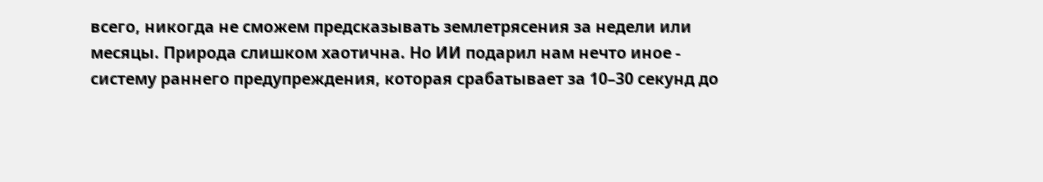всего, никогда не сможем предсказывать землетрясения за недели или месяцы. Природа слишком хаотична. Но ИИ подарил нам нечто иное - систему раннего предупреждения, которая срабатывает за 10–30 секунд до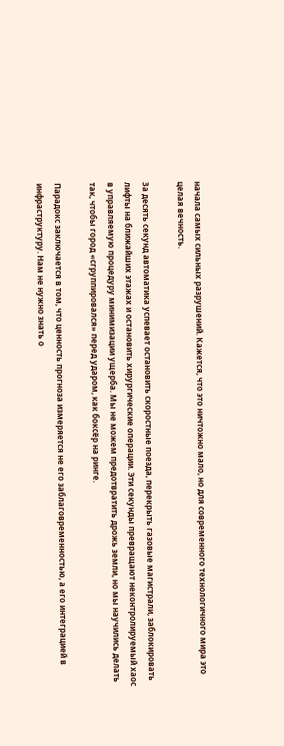начала самых сильных разрушений. Кажется, что это ничтожно мало, но для современного технологичного мира это целая вечность.

За десять секунд автоматика успевает остановить скоростные поезда, перекрыть газовые магистрали, заблокировать лифты на ближайших этажах и остановить хирургические операции. Эти секунды превращают неконтролируемый хаос в управляемую процедуру минимизации ущерба. Мы не можем предотвратить дрожь земли, но мы научились делать так, чтобы город «сгруппировался» перед ударом, как боксёр на ринге.

Парадокс заключается в том, что ценность прогноза измеряется не его заблаговременностью, а его интеграцией в инфраструктуру. Нам не нужно знать о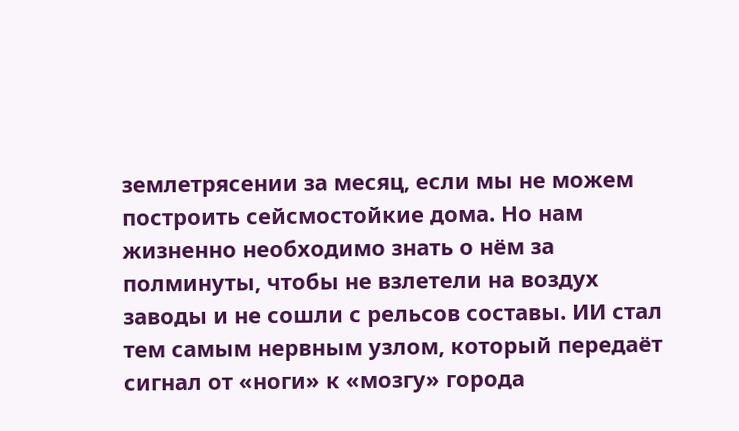землетрясении за месяц, если мы не можем построить сейсмостойкие дома. Но нам жизненно необходимо знать о нём за полминуты, чтобы не взлетели на воздух заводы и не сошли с рельсов составы. ИИ стал тем самым нервным узлом, который передаёт сигнал от «ноги» к «мозгу» города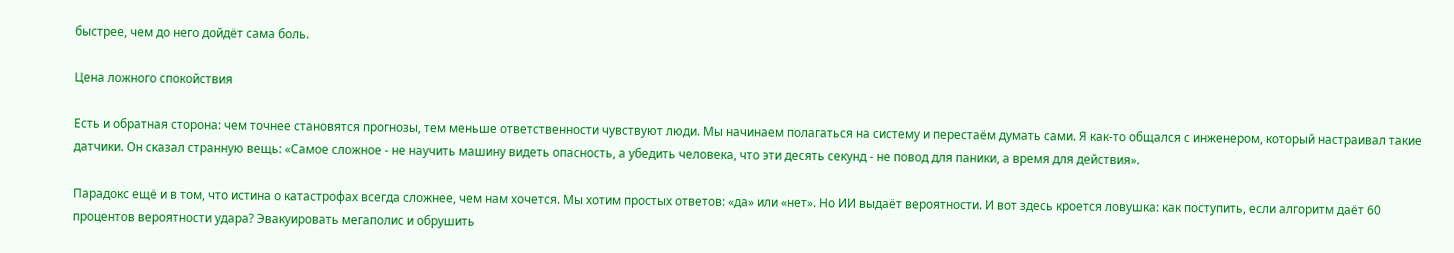быстрее, чем до него дойдёт сама боль.

Цена ложного спокойствия

Есть и обратная сторона: чем точнее становятся прогнозы, тем меньше ответственности чувствуют люди. Мы начинаем полагаться на систему и перестаём думать сами. Я как-то общался с инженером, который настраивал такие датчики. Он сказал странную вещь: «Самое сложное - не научить машину видеть опасность, а убедить человека, что эти десять секунд - не повод для паники, а время для действия».

Парадокс ещё и в том, что истина о катастрофах всегда сложнее, чем нам хочется. Мы хотим простых ответов: «да» или «нет». Но ИИ выдаёт вероятности. И вот здесь кроется ловушка: как поступить, если алгоритм даёт 60 процентов вероятности удара? Эвакуировать мегаполис и обрушить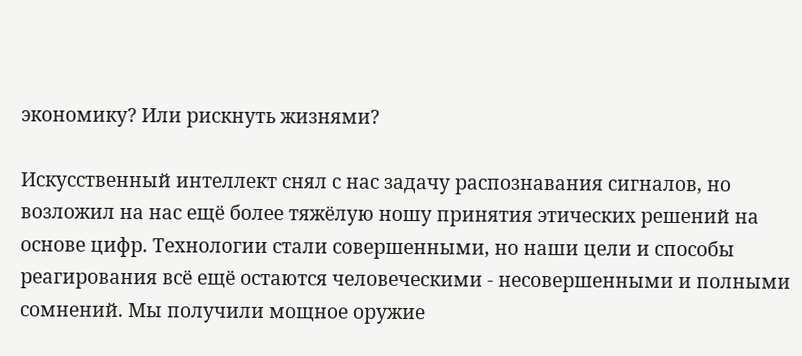экономику? Или рискнуть жизнями?

Искусственный интеллект снял с нас задачу распознавания сигналов, но возложил на нас ещё более тяжёлую ношу принятия этических решений на основе цифр. Технологии стали совершенными, но наши цели и способы реагирования всё ещё остаются человеческими - несовершенными и полными сомнений. Мы получили мощное оружие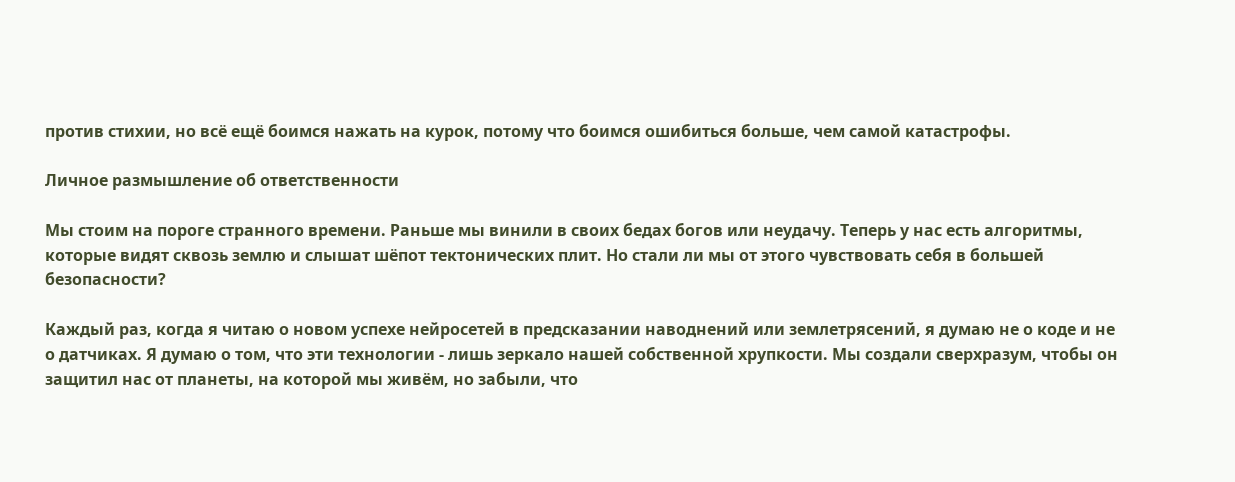против стихии, но всё ещё боимся нажать на курок, потому что боимся ошибиться больше, чем самой катастрофы.

Личное размышление об ответственности

Мы стоим на пороге странного времени. Раньше мы винили в своих бедах богов или неудачу. Теперь у нас есть алгоритмы, которые видят сквозь землю и слышат шёпот тектонических плит. Но стали ли мы от этого чувствовать себя в большей безопасности?

Каждый раз, когда я читаю о новом успехе нейросетей в предсказании наводнений или землетрясений, я думаю не о коде и не о датчиках. Я думаю о том, что эти технологии - лишь зеркало нашей собственной хрупкости. Мы создали сверхразум, чтобы он защитил нас от планеты, на которой мы живём, но забыли, что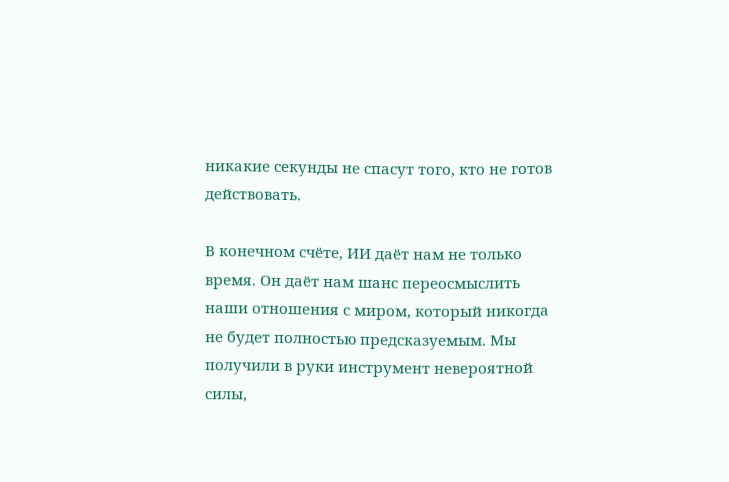никакие секунды не спасут того, кто не готов действовать.

В конечном счёте, ИИ даёт нам не только время. Он даёт нам шанс переосмыслить наши отношения с миром, который никогда не будет полностью предсказуемым. Мы получили в руки инструмент невероятной силы,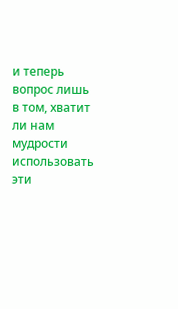и теперь вопрос лишь в том, хватит ли нам мудрости использовать эти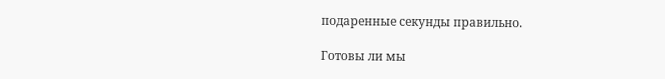подаренные секунды правильно.

Готовы ли мы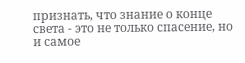признать, что знание о конце света - это не только спасение, но и самое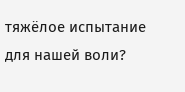тяжёлое испытание для нашей воли?